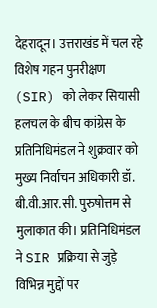देहरादून। उत्तराखंड में चल रहे विशेष गहन पुनरीक्षण (SIR) को लेकर सियासी हलचल के बीच कांग्रेस के प्रतिनिधिमंडल ने शुक्रवार को मुख्य निर्वाचन अधिकारी डॉ. बी.वी.आर.सी. पुरुषोत्तम से मुलाकात की। प्रतिनिधिमंडल ने SIR प्रक्रिया से जुड़े विभिन्न मुद्दों पर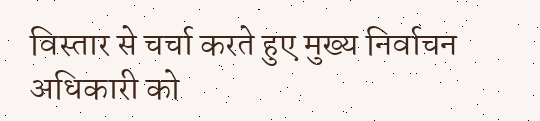विस्तार से चर्चा करते हुए मुख्य निर्वाचन अधिकारी को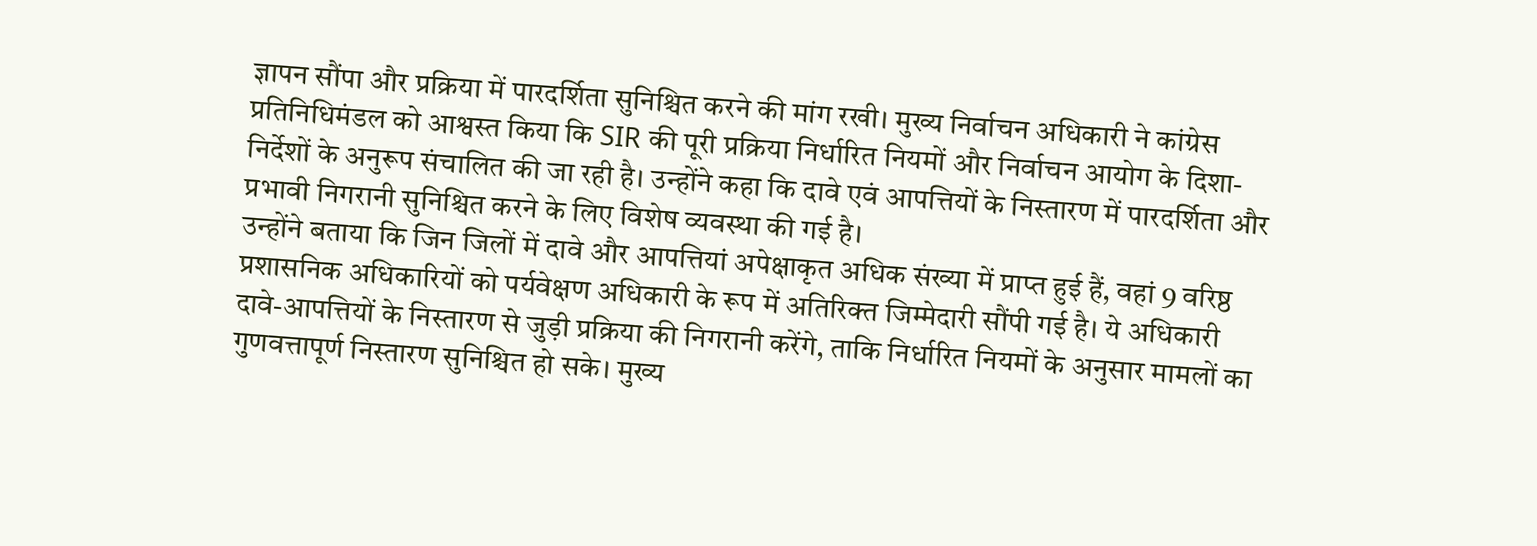ज्ञापन सौंपा और प्रक्रिया में पारदर्शिता सुनिश्चित करने की मांग रखी। मुख्य निर्वाचन अधिकारी ने कांग्रेस प्रतिनिधिमंडल को आश्वस्त किया कि SIR की पूरी प्रक्रिया निर्धारित नियमों और निर्वाचन आयोग के दिशा-निर्देशों के अनुरूप संचालित की जा रही है। उन्होंने कहा कि दावे एवं आपत्तियों के निस्तारण में पारदर्शिता और प्रभावी निगरानी सुनिश्चित करने के लिए विशेष व्यवस्था की गई है।
उन्होंने बताया कि जिन जिलों में दावे और आपत्तियां अपेक्षाकृत अधिक संख्या में प्राप्त हुई हैं, वहां 9 वरिष्ठ प्रशासनिक अधिकारियों को पर्यवेक्षण अधिकारी के रूप में अतिरिक्त जिम्मेदारी सौंपी गई है। ये अधिकारी दावे-आपत्तियों के निस्तारण से जुड़ी प्रक्रिया की निगरानी करेंगे, ताकि निर्धारित नियमों के अनुसार मामलों का गुणवत्तापूर्ण निस्तारण सुनिश्चित हो सके। मुख्य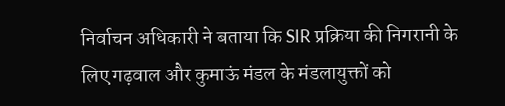निर्वाचन अधिकारी ने बताया कि SIR प्रक्रिया की निगरानी के लिए गढ़वाल और कुमाऊं मंडल के मंडलायुक्तों को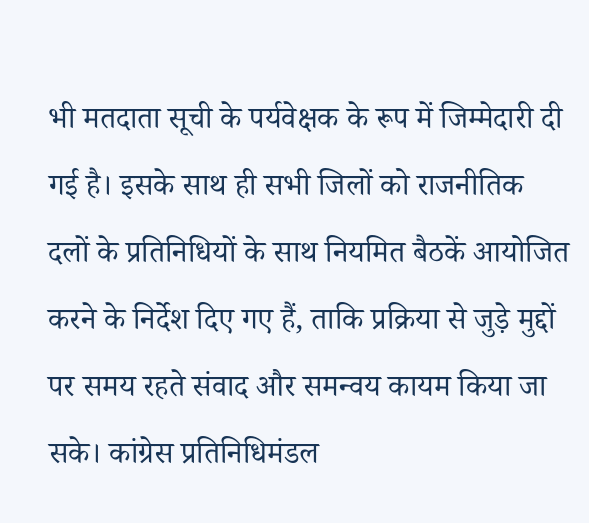भी मतदाता सूची के पर्यवेक्षक के रूप में जिम्मेदारी दी गई है। इसके साथ ही सभी जिलों को राजनीतिक दलों के प्रतिनिधियों के साथ नियमित बैठकें आयोजित करने के निर्देश दिए गए हैं, ताकि प्रक्रिया से जुड़े मुद्दों पर समय रहते संवाद और समन्वय कायम किया जा सके। कांग्रेस प्रतिनिधिमंडल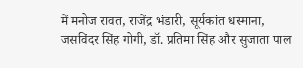में मनोज रावत, राजेंद्र भंडारी, सूर्यकांत धस्माना, जसविंदर सिंह गोगी, डॉ. प्रतिमा सिंह और सुजाता पाल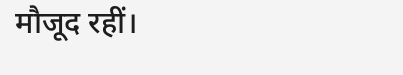मौजूद रहीं।